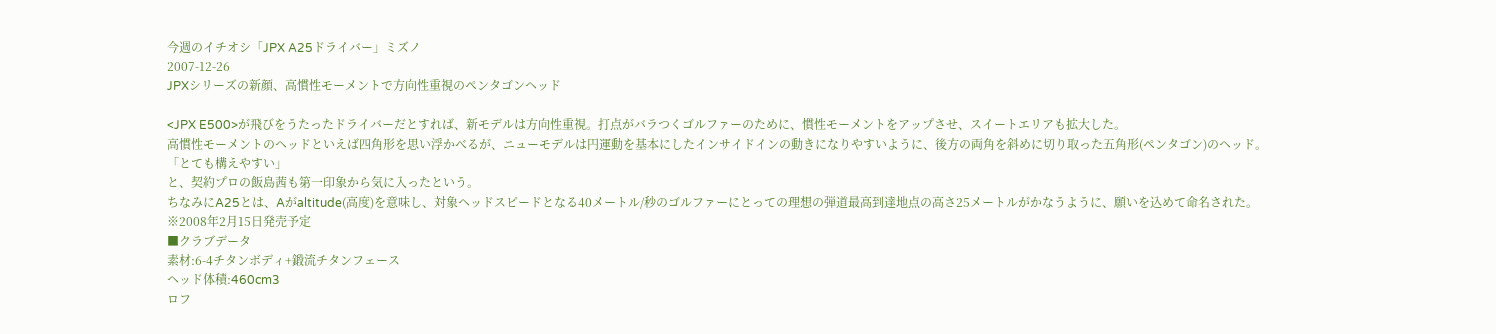今週のイチオシ「JPX A25ドライバー」ミズノ
2007-12-26
JPXシリーズの新顔、高慣性モーメントで方向性重視のペンタゴンヘッド

<JPX E500>が飛びをうたったドライバーだとすれば、新モデルは方向性重視。打点がバラつくゴルファーのために、慣性モーメントをアップさせ、スイートエリアも拡大した。
高慣性モーメントのヘッドといえば四角形を思い浮かべるが、ニューモデルは円運動を基本にしたインサイドインの動きになりやすいように、後方の両角を斜めに切り取った五角形(ペンタゴン)のヘッド。
「とても構えやすい」
と、契約プロの飯島茜も第一印象から気に入ったという。
ちなみにA25とは、Aがaltitude(高度)を意味し、対象ヘッドスピードとなる40メートル/秒のゴルファーにとっての理想の弾道最高到達地点の高さ25メートルがかなうように、願いを込めて命名された。
※2008年2月15日発売予定
■クラブデータ
素材:6-4チタンボディ+鍛流チタンフェース
ヘッド体積:460cm3
ロフ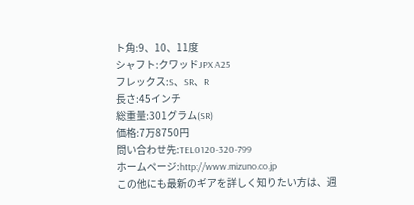ト角:9、10、11度
シャフト:クワッドJPX A25
フレックス:S、SR、R
長さ:45インチ
総重量:301グラム(SR)
価格:7万8750円
問い合わせ先:TEL0120-320-799
ホームページ:http://www.mizuno.co.jp
この他にも最新のギアを詳しく知りたい方は、週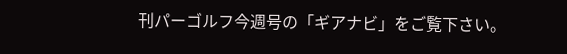刊パーゴルフ今週号の「ギアナビ」をご覧下さい。